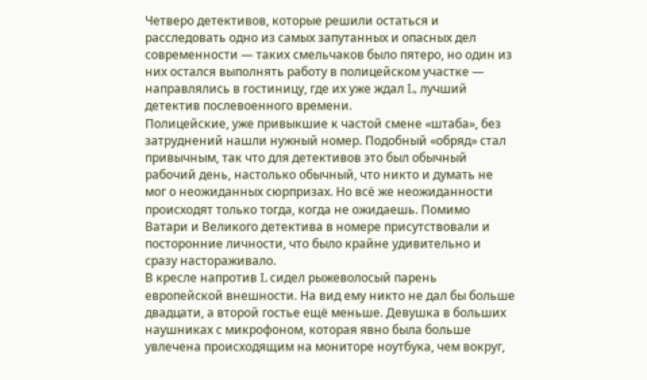Четверо детективов, которые решили остаться и расследовать одно из самых запутанных и опасных дел современности — таких смельчаков было пятеро, но один из них остался выполнять работу в полицейском участке — направлялись в гостиницу, где их уже ждал L, лучший детектив послевоенного времени.
Полицейские, уже привыкшие к частой смене «штаба», без затруднений нашли нужный номер. Подобный «обряд» стал привычным, так что для детективов это был обычный рабочий день, настолько обычный, что никто и думать не мог о неожиданных сюрпризах. Но всё же неожиданности происходят только тогда, когда не ожидаешь. Помимо Ватари и Великого детектива в номере присутствовали и посторонние личности, что было крайне удивительно и сразу настораживало.
В кресле напротив L сидел рыжеволосый парень европейской внешности. На вид ему никто не дал бы больше двадцати, а второй гостье ещё меньше. Девушка в больших наушниках с микрофоном, которая явно была больше увлечена происходящим на мониторе ноутбука, чем вокруг,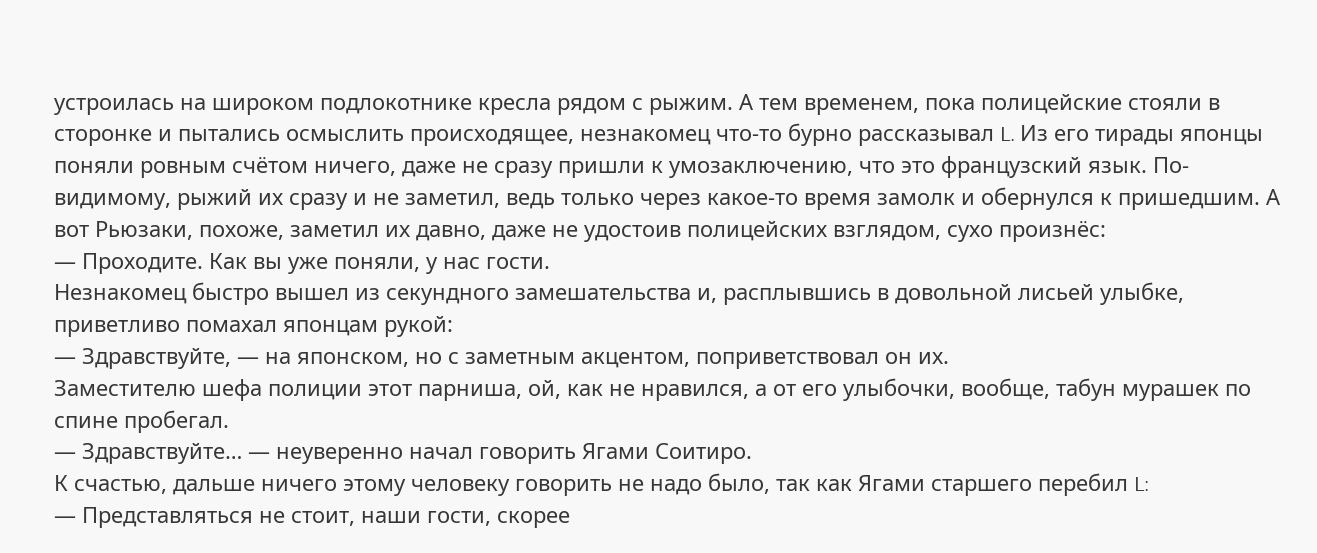устроилась на широком подлокотнике кресла рядом с рыжим. А тем временем, пока полицейские стояли в сторонке и пытались осмыслить происходящее, незнакомец что-то бурно рассказывал L. Из его тирады японцы поняли ровным счётом ничего, даже не сразу пришли к умозаключению, что это французский язык. По-видимому, рыжий их сразу и не заметил, ведь только через какое-то время замолк и обернулся к пришедшим. А вот Рьюзаки, похоже, заметил их давно, даже не удостоив полицейских взглядом, сухо произнёс:
— Проходите. Как вы уже поняли, у нас гости.
Незнакомец быстро вышел из секундного замешательства и, расплывшись в довольной лисьей улыбке, приветливо помахал японцам рукой:
— Здравствуйте, — на японском, но с заметным акцентом, поприветствовал он их.
Заместителю шефа полиции этот парниша, ой, как не нравился, а от его улыбочки, вообще, табун мурашек по спине пробегал.
— Здравствуйте… — неуверенно начал говорить Ягами Соитиро.
К счастью, дальше ничего этому человеку говорить не надо было, так как Ягами старшего перебил L:
— Представляться не стоит, наши гости, скорее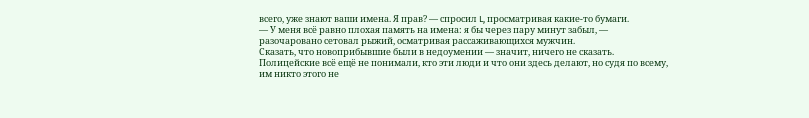всего, уже знают ваши имена. Я прав? — спросил L, просматривая какие-то бумаги.
— У меня всё равно плохая память на имена: я бы через пару минут забыл, — разочаровано сетовал рыжий, осматривая рассаживающихся мужчин.
Сказать, что новоприбывшие были в недоумении — значит, ничего не сказать. Полицейские всё ещё не понимали, кто эти люди и что они здесь делают, но судя по всему, им никто этого не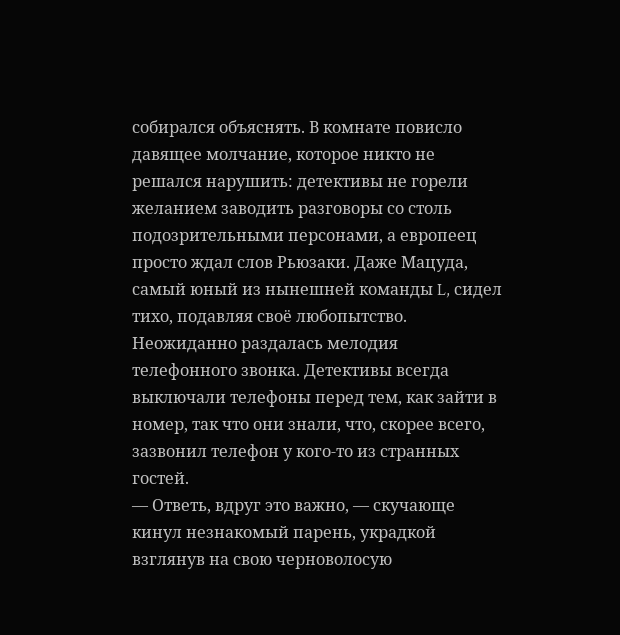собирался объяснять. В комнате повисло давящее молчание, которое никто не решался нарушить: детективы не горели желанием заводить разговоры со столь подозрительными персонами, а европеец просто ждал слов Рьюзаки. Даже Мацуда, самый юный из нынешней команды L, сидел тихо, подавляя своё любопытство. Неожиданно раздалась мелодия телефонного звонка. Детективы всегда выключали телефоны перед тем, как зайти в номер, так что они знали, что, скорее всего, зазвонил телефон у кого-то из странных гостей.
— Ответь, вдруг это важно, — скучающе кинул незнакомый парень, украдкой взглянув на свою черноволосую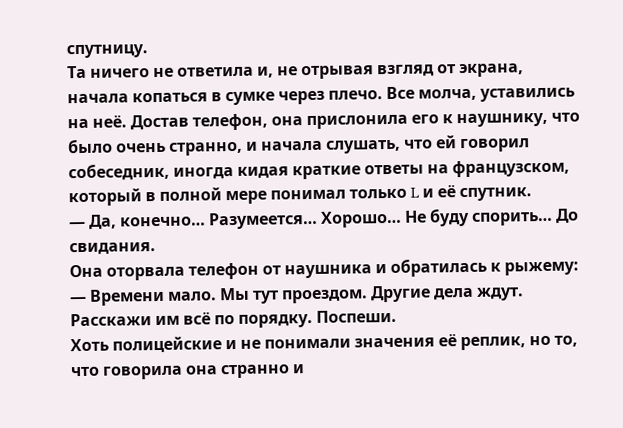спутницу.
Та ничего не ответила и, не отрывая взгляд от экрана, начала копаться в сумке через плечо. Все молча, уставились на неё. Достав телефон, она прислонила его к наушнику, что было очень странно, и начала слушать, что ей говорил собеседник, иногда кидая краткие ответы на французском, который в полной мере понимал только L и её спутник.
— Да, конечно… Разумеется… Хорошо… Не буду спорить… До свидания.
Она оторвала телефон от наушника и обратилась к рыжему:
— Времени мало. Мы тут проездом. Другие дела ждут. Расскажи им всё по порядку. Поспеши.
Хоть полицейские и не понимали значения её реплик, но то, что говорила она странно и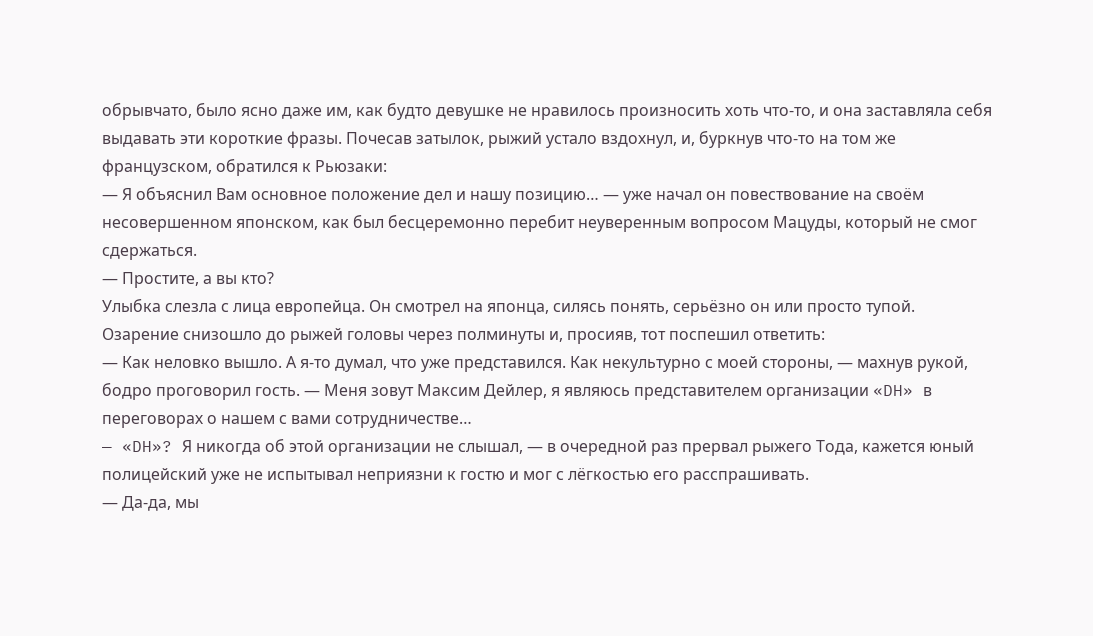обрывчато, было ясно даже им, как будто девушке не нравилось произносить хоть что-то, и она заставляла себя выдавать эти короткие фразы. Почесав затылок, рыжий устало вздохнул, и, буркнув что-то на том же французском, обратился к Рьюзаки:
— Я объяснил Вам основное положение дел и нашу позицию… — уже начал он повествование на своём несовершенном японском, как был бесцеремонно перебит неуверенным вопросом Мацуды, который не смог сдержаться.
— Простите, а вы кто?
Улыбка слезла с лица европейца. Он смотрел на японца, силясь понять, серьёзно он или просто тупой. Озарение снизошло до рыжей головы через полминуты и, просияв, тот поспешил ответить:
— Как неловко вышло. А я-то думал, что уже представился. Как некультурно с моей стороны, — махнув рукой, бодро проговорил гость. — Меня зовут Максим Дейлер, я являюсь представителем организации «DH» в переговорах о нашем с вами сотрудничестве…
— «DH»? Я никогда об этой организации не слышал, — в очередной раз прервал рыжего Тода, кажется юный полицейский уже не испытывал неприязни к гостю и мог с лёгкостью его расспрашивать.
— Да-да, мы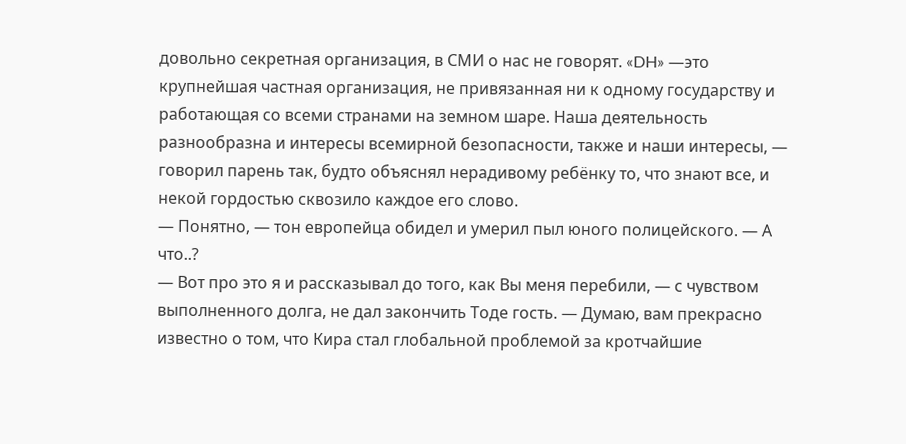довольно секретная организация, в СМИ о нас не говорят. «DH» —это крупнейшая частная организация, не привязанная ни к одному государству и работающая со всеми странами на земном шаре. Наша деятельность разнообразна и интересы всемирной безопасности, также и наши интересы, — говорил парень так, будто объяснял нерадивому ребёнку то, что знают все, и некой гордостью сквозило каждое его слово.
— Понятно, — тон европейца обидел и умерил пыл юного полицейского. — А что..?
— Вот про это я и рассказывал до того, как Вы меня перебили, — с чувством выполненного долга, не дал закончить Тоде гость. — Думаю, вам прекрасно известно о том, что Кира стал глобальной проблемой за кротчайшие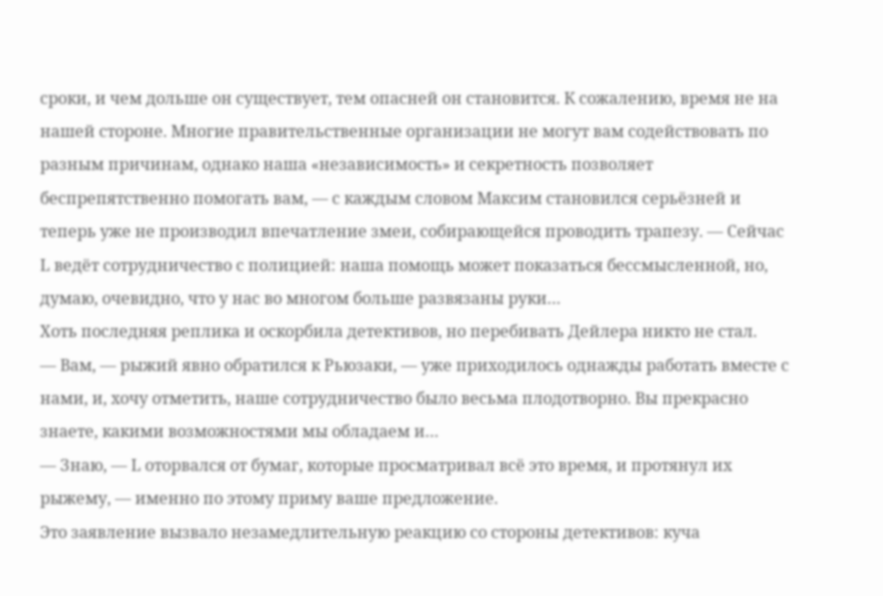сроки, и чем дольше он существует, тем опасней он становится. К сожалению, время не на нашей стороне. Многие правительственные организации не могут вам содействовать по разным причинам, однако наша «независимость» и секретность позволяет беспрепятственно помогать вам, — с каждым словом Максим становился серьёзней и теперь уже не производил впечатление змеи, собирающейся проводить трапезу. — Сейчас L ведёт сотрудничество с полицией: наша помощь может показаться бессмысленной, но, думаю, очевидно, что у нас во многом больше развязаны руки…
Хоть последняя реплика и оскорбила детективов, но перебивать Дейлера никто не стал.
— Вам, — рыжий явно обратился к Рьюзаки, — уже приходилось однажды работать вместе с нами, и, хочу отметить, наше сотрудничество было весьма плодотворно. Вы прекрасно знаете, какими возможностями мы обладаем и…
— Знаю, — L оторвался от бумаг, которые просматривал всё это время, и протянул их рыжему, — именно по этому приму ваше предложение.
Это заявление вызвало незамедлительную реакцию со стороны детективов: куча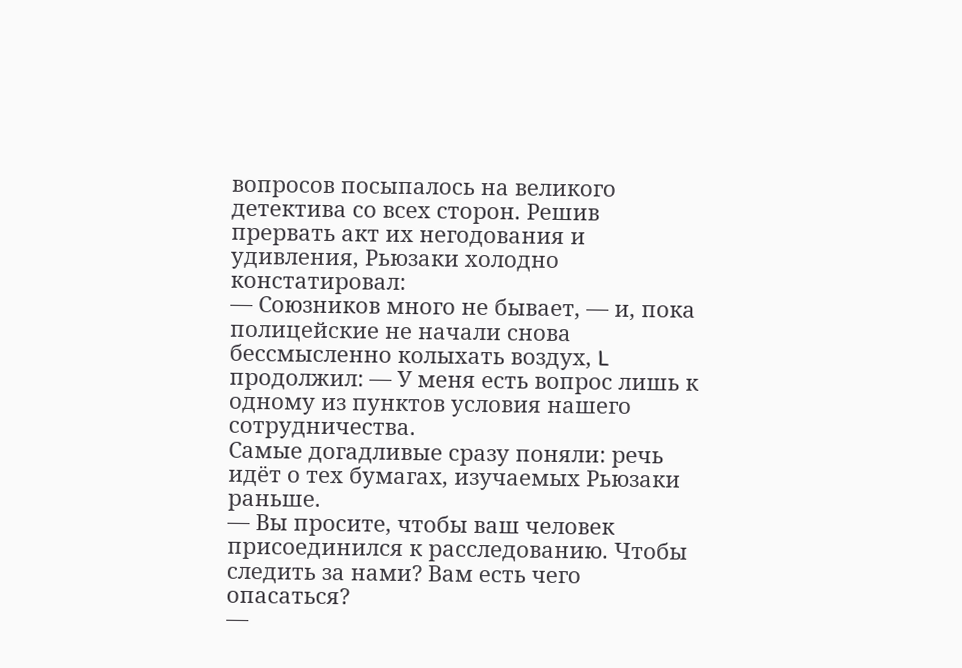вопросов посыпалось на великого детектива со всех сторон. Решив прервать акт их негодования и удивления, Рьюзаки холодно констатировал:
— Союзников много не бывает, — и, пока полицейские не начали снова бессмысленно колыхать воздух, L продолжил: — У меня есть вопрос лишь к одному из пунктов условия нашего сотрудничества.
Самые догадливые сразу поняли: речь идёт о тех бумагах, изучаемых Рьюзаки раньше.
— Вы просите, чтобы ваш человек присоединился к расследованию. Чтобы следить за нами? Вам есть чего опасаться?
—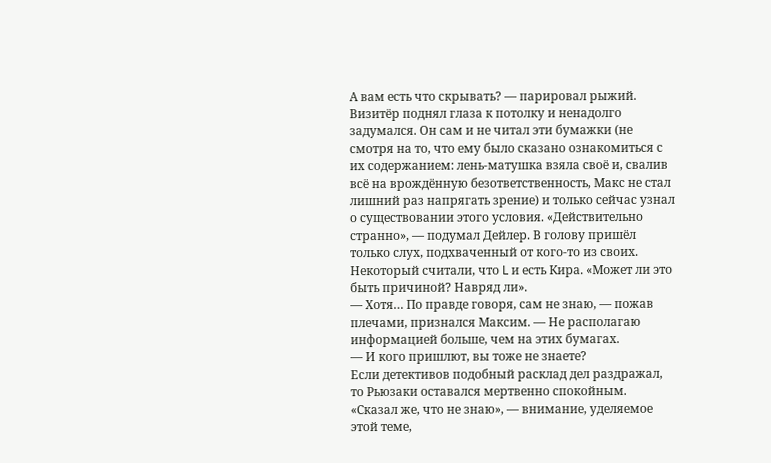А вам есть что скрывать? — парировал рыжий.
Визитёр поднял глаза к потолку и ненадолго задумался. Он сам и не читал эти бумажки (не смотря на то, что ему было сказано ознакомиться с их содержанием: лень-матушка взяла своё и, свалив всё на врождённую безответственность, Макс не стал лишний раз напрягать зрение) и только сейчас узнал о существовании этого условия. «Действительно странно», — подумал Дейлер. В голову пришёл только слух, подхваченный от кого-то из своих. Некоторый считали, что L и есть Кира. «Может ли это быть причиной? Навряд ли».
— Хотя… По правде говоря, сам не знаю, — пожав плечами, признался Максим. — Не располагаю информацией больше, чем на этих бумагах.
— И кого пришлют, вы тоже не знаете?
Если детективов подобный расклад дел раздражал, то Рьюзаки оставался мертвенно спокойным.
«Сказал же, что не знаю», — внимание, уделяемое этой теме,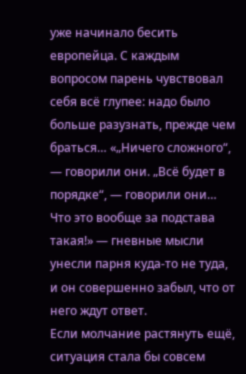уже начинало бесить европейца. С каждым вопросом парень чувствовал себя всё глупее: надо было больше разузнать, прежде чем браться… «„Ничего сложного“, — говорили они. „Всё будет в порядке“, — говорили они… Что это вообще за подстава такая!» — гневные мысли унесли парня куда-то не туда, и он совершенно забыл, что от него ждут ответ.
Если молчание растянуть ещё, ситуация стала бы совсем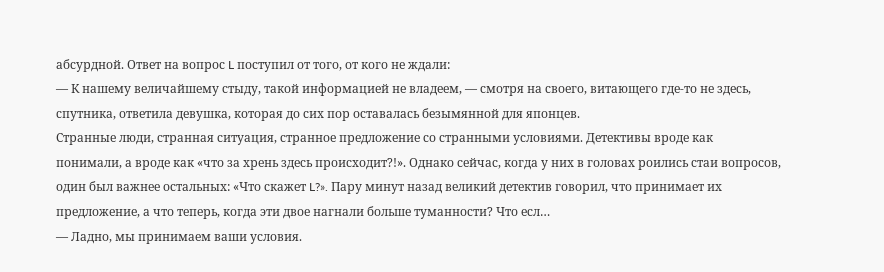абсурдной. Ответ на вопрос L поступил от того, от кого не ждали:
— К нашему величайшему стыду, такой информацией не владеем, — смотря на своего, витающего где-то не здесь, спутника, ответила девушка, которая до сих пор оставалась безымянной для японцев.
Странные люди, странная ситуация, странное предложение со странными условиями. Детективы вроде как понимали, а вроде как «что за хрень здесь происходит?!». Однако сейчас, когда у них в головах роились стаи вопросов, один был важнее остальных: «Что скажет L?». Пару минут назад великий детектив говорил, что принимает их предложение, а что теперь, когда эти двое нагнали больше туманности? Что есл…
— Ладно, мы принимаем ваши условия.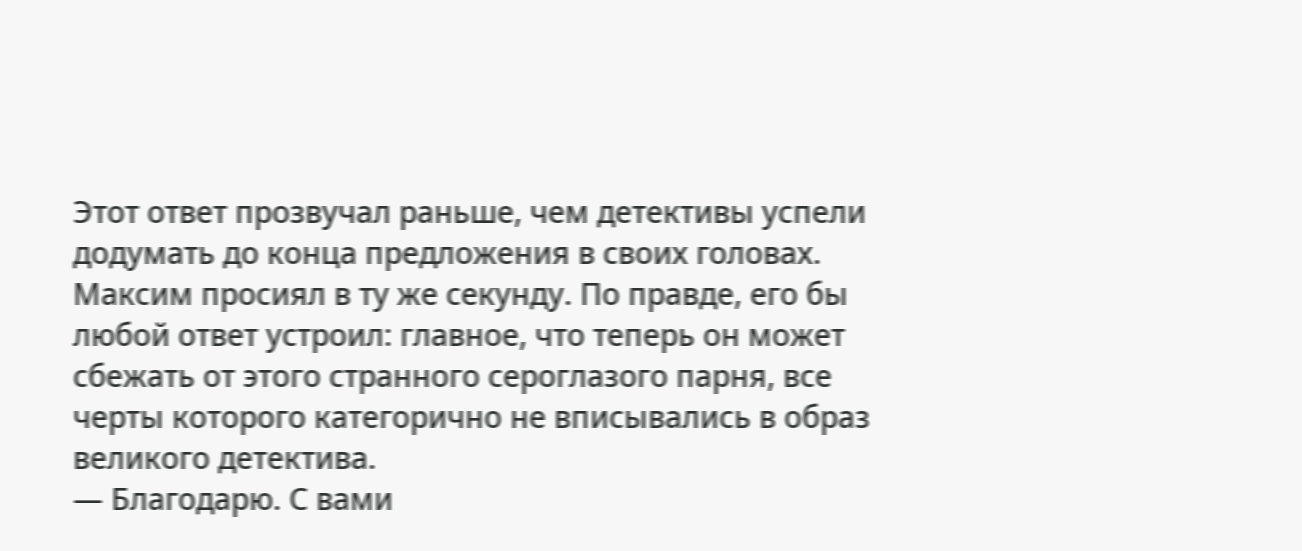Этот ответ прозвучал раньше, чем детективы успели додумать до конца предложения в своих головах.
Максим просиял в ту же секунду. По правде, его бы любой ответ устроил: главное, что теперь он может сбежать от этого странного сероглазого парня, все черты которого категорично не вписывались в образ великого детектива.
— Благодарю. С вами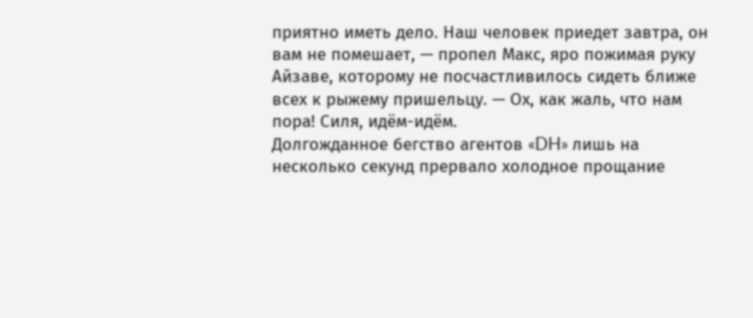приятно иметь дело. Наш человек приедет завтра, он вам не помешает, — пропел Макс, яро пожимая руку Айзаве, которому не посчастливилось сидеть ближе всех к рыжему пришельцу. — Ох, как жаль, что нам пора! Силя, идём-идём.
Долгожданное бегство агентов «DH» лишь на несколько секунд прервало холодное прощание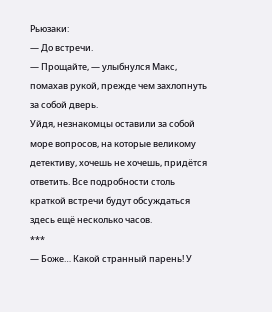Рьюзаки:
— До встречи.
— Прощайте, — улыбнулся Макс, помахав рукой, прежде чем захлопнуть за собой дверь.
Уйдя, незнакомцы оставили за собой море вопросов, на которые великому детективу, хочешь не хочешь, придётся ответить. Все подробности столь краткой встречи будут обсуждаться здесь ещё несколько часов.
***
— Боже… Какой странный парень! У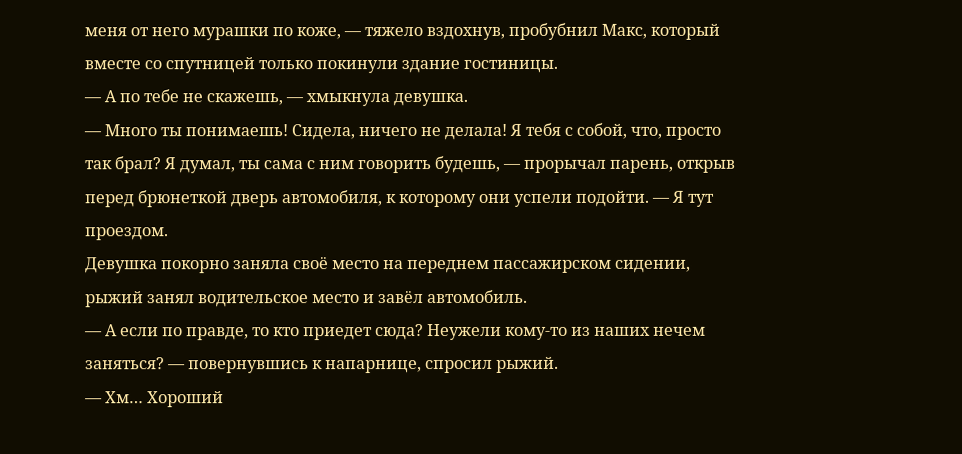меня от него мурашки по коже, — тяжело вздохнув, пробубнил Макс, который вместе со спутницей только покинули здание гостиницы.
— А по тебе не скажешь, — хмыкнула девушка.
— Много ты понимаешь! Сидела, ничего не делала! Я тебя с собой, что, просто так брал? Я думал, ты сама с ним говорить будешь, — прорычал парень, открыв перед брюнеткой дверь автомобиля, к которому они успели подойти. — Я тут проездом.
Девушка покорно заняла своё место на переднем пассажирском сидении, рыжий занял водительское место и завёл автомобиль.
— А если по правде, то кто приедет сюда? Неужели кому-то из наших нечем заняться? — повернувшись к напарнице, спросил рыжий.
— Хм… Хороший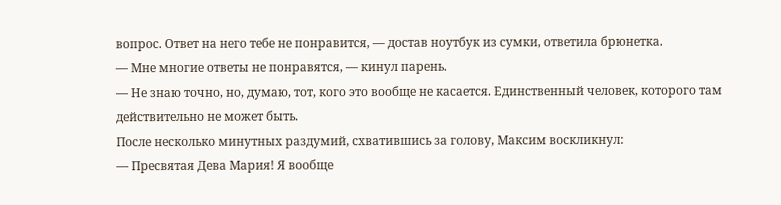вопрос. Ответ на него тебе не понравится, — достав ноутбук из сумки, ответила брюнетка.
— Мне многие ответы не понравятся, — кинул парень.
— Не знаю точно, но, думаю, тот, кого это вообще не касается. Единственный человек, которого там действительно не может быть.
После несколько минутных раздумий, схватившись за голову, Максим воскликнул:
— Пресвятая Дева Мария! Я вообще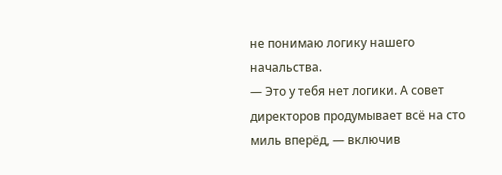не понимаю логику нашего начальства.
— Это у тебя нет логики. А совет директоров продумывает всё на сто миль вперёд, — включив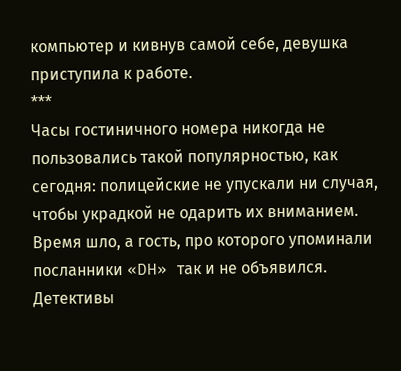компьютер и кивнув самой себе, девушка приступила к работе.
***
Часы гостиничного номера никогда не пользовались такой популярностью, как сегодня: полицейские не упускали ни случая, чтобы украдкой не одарить их вниманием. Время шло, а гость, про которого упоминали посланники «DH» так и не объявился. Детективы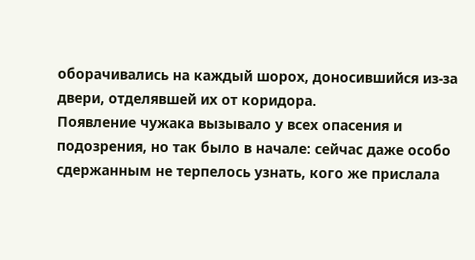оборачивались на каждый шорох, доносившийся из-за двери, отделявшей их от коридора.
Появление чужака вызывало у всех опасения и подозрения, но так было в начале: сейчас даже особо сдержанным не терпелось узнать, кого же прислала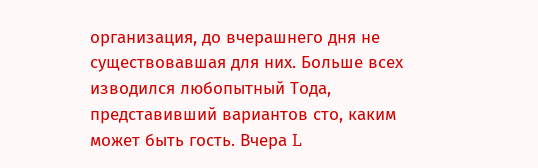организация, до вчерашнего дня не существовавшая для них. Больше всех изводился любопытный Тода, представивший вариантов сто, каким может быть гость. Вчера L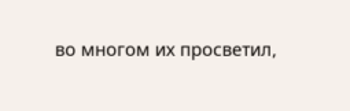во многом их просветил,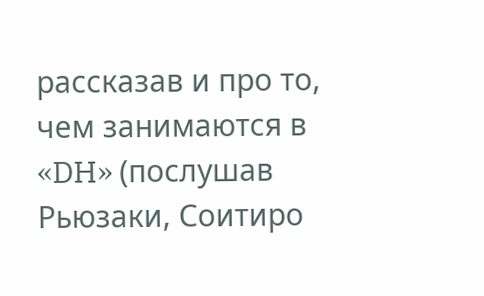рассказав и про то, чем занимаются в «DH» (послушав Рьюзаки, Соитиро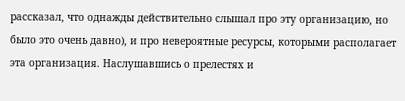рассказал, что однажды действительно слышал про эту организацию, но было это очень давно), и про невероятные ресурсы, которыми располагает эта организация. Наслушавшись о прелестях и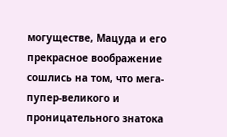могуществе, Мацуда и его прекрасное воображение сошлись на том, что мега-пупер-великого и проницательного знатока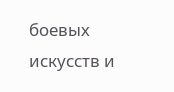боевых искусств и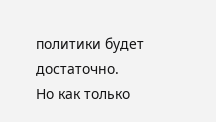политики будет достаточно.
Но как только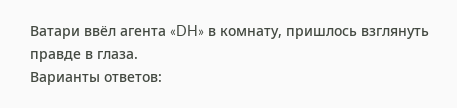Ватари ввёл агента «DH» в комнату, пришлось взглянуть правде в глаза.
Варианты ответов: